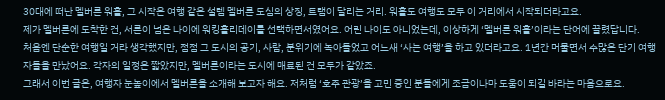30대에 떠난 멜버른 워홀, 그 시작은 여행 같은 설렘 멜버른 도심의 상징, 트램이 달리는 거리. 워홀도 여행도 모두 이 거리에서 시작되더라고요.
제가 멜버른에 도착한 건, 서른이 넘은 나이에 워킹홀리데이를 선택하면서였어요. 어린 나이도 아니었는데, 이상하게 ‘멜버른 워홀’이라는 단어에 끌렸답니다.
처음엔 단순한 여행일 거라 생각했지만, 점점 그 도시의 공기, 사람, 분위기에 녹아들었고 어느새 ‘사는 여행’을 하고 있더라고요. 1년간 머물면서 수많은 단기 여행자들을 만났어요. 각자의 일정은 짧았지만, 멜버른이라는 도시에 매료된 건 모두가 같았죠.
그래서 이번 글은, 여행자 눈높이에서 멜버른을 소개해 보고자 해요. 저처럼 ‘호주 관광’을 고민 중인 분들에게 조금이나마 도움이 되길 바라는 마음으로요.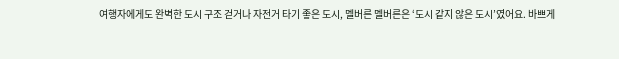여행자에게도 완벽한 도시 구조 걷거나 자전거 타기 좋은 도시, 멜버른 멜버른은 ‘도시 같지 않은 도시’였어요. 바쁘게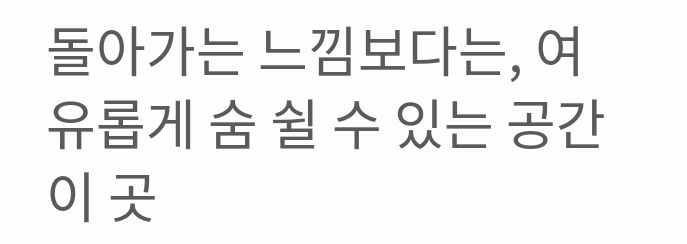돌아가는 느낌보다는, 여유롭게 숨 쉴 수 있는 공간이 곳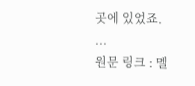곳에 있었죠. ...
원문 링크 : 멜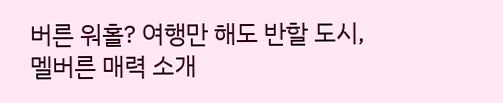버른 워홀? 여행만 해도 반할 도시, 멜버른 매력 소개